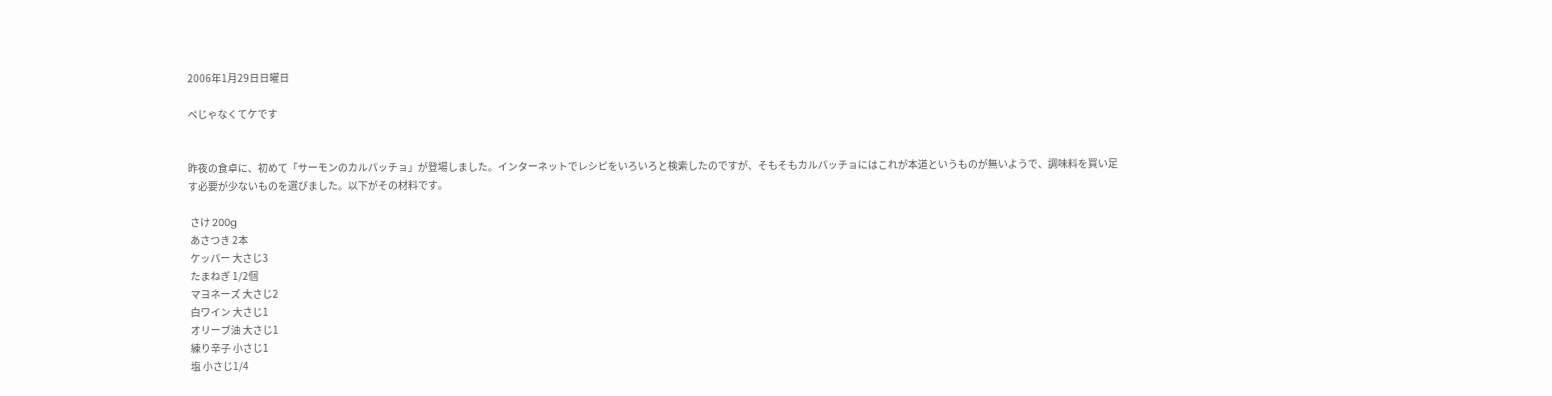2006年1月29日日曜日

ペじゃなくてケです


昨夜の食卓に、初めて「サーモンのカルパッチョ」が登場しました。インターネットでレシピをいろいろと検索したのですが、そもそもカルパッチョにはこれが本道というものが無いようで、調味料を買い足す必要が少ないものを選びました。以下がその材料です。

 さけ 200g
 あさつき 2本
 ケッパー 大さじ3
 たまねぎ 1/2個
 マヨネーズ 大さじ2
 白ワイン 大さじ1
 オリーブ油 大さじ1
 練り辛子 小さじ1
 塩 小さじ1/4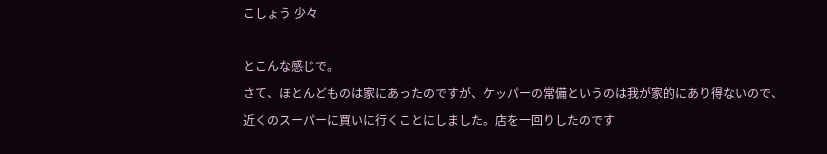こしょう 少々

とこんな感じで。
さて、ほとんどものは家にあったのですが、ケッパーの常備というのは我が家的にあり得ないので、近くのスーパーに買いに行くことにしました。店を一回りしたのです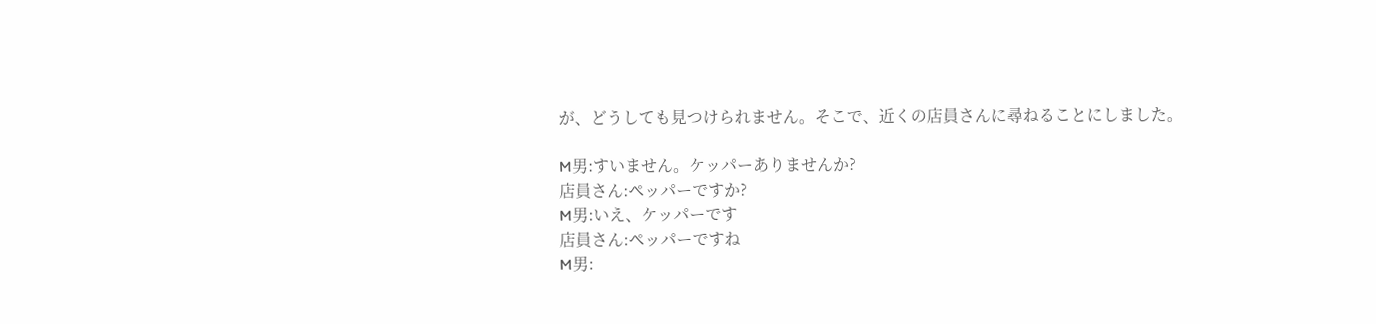が、どうしても見つけられません。そこで、近くの店員さんに尋ねることにしました。

M男:すいません。ケッパーありませんか?
店員さん:ペッパーですか?
M男:いえ、ケッパーです
店員さん:ペッパーですね
M男: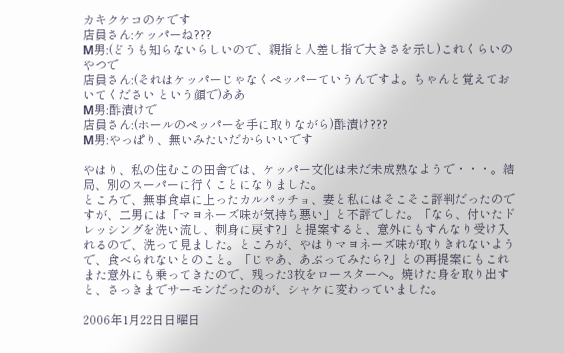カキクケコのケです
店員さん:ケッパーね???
M男:(どうも知らないらしいので、親指と人差し指で大きさを示し)これくらいのやつで
店員さん:(それはケッパーじゃなくペッパーていうんですよ。ちゃんと覚えておいてください という顔で)ああ
M男:酢漬けで
店員さん:(ホールのペッパーを手に取りながら)酢漬け???
M男:やっぱり、無いみたいだからいいです

やはり、私の住むこの田舎では、ケッパー文化は未だ未成熟なようで・・・。結局、別のスーパーに行くことになりました。
ところで、無事食卓に上ったカルパッチョ、妻と私にはそこそこ評判だったのですが、二男には「マヨネーズ味が気持ち悪い」と不評でした。「なら、付いたドレッシングを洗い流し、刺身に戻す?」と提案すると、意外にもすんなり受け入れるので、洗って見ました。ところが、やはりマヨネーズ味が取りきれないようで、食べられないとのこと。「じゃあ、あぶってみたら?」との再提案にもこれまた意外にも乗ってきたので、残った3枚をロースターへ。焼けた身を取り出すと、さっきまでサーモンだったのが、シャケに変わっていました。

2006年1月22日日曜日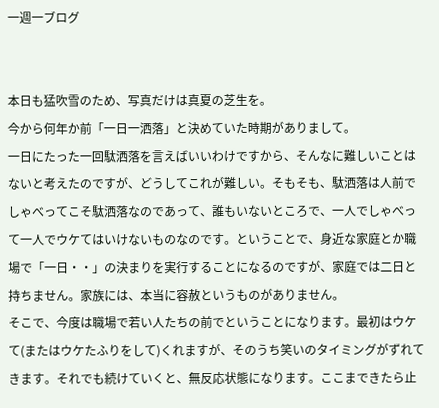一週一ブログ


本日も猛吹雪のため、写真だけは真夏の芝生を。
今から何年か前「一日一洒落」と決めていた時期がありまして。
一日にたった一回駄洒落を言えばいいわけですから、そんなに難しいことはないと考えたのですが、どうしてこれが難しい。そもそも、駄洒落は人前でしゃべってこそ駄洒落なのであって、誰もいないところで、一人でしゃべって一人でウケてはいけないものなのです。ということで、身近な家庭とか職場で「一日・・」の決まりを実行することになるのですが、家庭では二日と持ちません。家族には、本当に容赦というものがありません。
そこで、今度は職場で若い人たちの前でということになります。最初はウケて(またはウケたふりをして)くれますが、そのうち笑いのタイミングがずれてきます。それでも続けていくと、無反応状態になります。ここまできたら止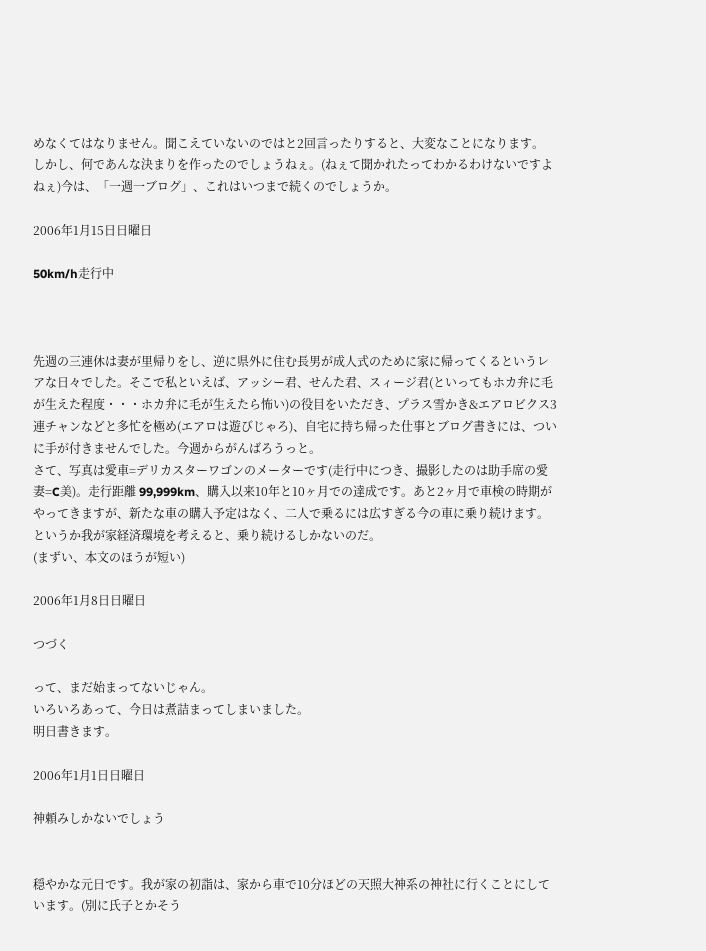めなくてはなりません。聞こえていないのではと2回言ったりすると、大変なことになります。
しかし、何であんな決まりを作ったのでしょうねぇ。(ねぇて聞かれたってわかるわけないですよねぇ)今は、「一週一ブログ」、これはいつまで続くのでしょうか。

2006年1月15日日曜日

50km/h走行中



先週の三連休は妻が里帰りをし、逆に県外に住む長男が成人式のために家に帰ってくるというレアな日々でした。そこで私といえば、アッシー君、せんた君、スィージ君(といってもホカ弁に毛が生えた程度・・・ホカ弁に毛が生えたら怖い)の役目をいただき、プラス雪かき&エアロビクス3連チャンなどと多忙を極め(エアロは遊びじゃろ)、自宅に持ち帰った仕事とブログ書きには、ついに手が付きませんでした。今週からがんばろうっと。
さて、写真は愛車=デリカスターワゴンのメーターです(走行中につき、撮影したのは助手席の愛妻=C美)。走行距離 99,999km、購入以来10年と10ヶ月での達成です。あと2ヶ月で車検の時期がやってきますが、新たな車の購入予定はなく、二人で乗るには広すぎる今の車に乗り続けます。というか我が家経済環境を考えると、乗り続けるしかないのだ。
(まずい、本文のほうが短い)

2006年1月8日日曜日

つづく

って、まだ始まってないじゃん。
いろいろあって、今日は煮詰まってしまいました。
明日書きます。

2006年1月1日日曜日

神頼みしかないでしょう


穏やかな元日です。我が家の初詣は、家から車で10分ほどの天照大神系の神社に行くことにしています。(別に氏子とかそう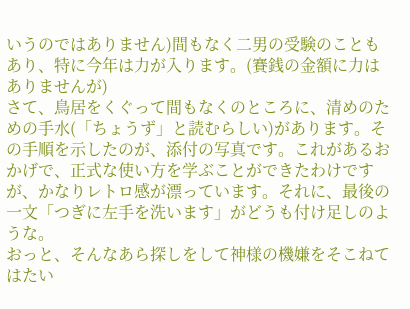いうのではありません)間もなく二男の受験のこともあり、特に今年は力が入ります。(賽銭の金額に力はありませんが)
さて、鳥居をくぐって間もなくのところに、清めのための手水(「ちょうず」と読むらしい)があります。その手順を示したのが、添付の写真です。これがあるおかげで、正式な使い方を学ぶことができたわけですが、かなりレトロ感が漂っています。それに、最後の一文「つぎに左手を洗います」がどうも付け足しのような。
おっと、そんなあら探しをして神様の機嫌をそこねてはたい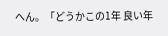へん。「どうかこの1年 良い年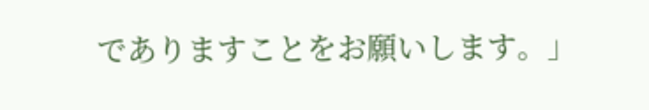でありますことをお願いします。」